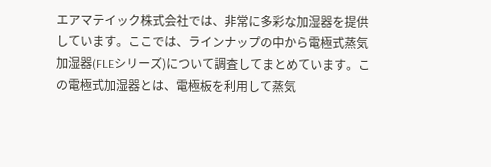エアマテイック株式会社では、非常に多彩な加湿器を提供しています。ここでは、ラインナップの中から電極式蒸気加湿器(FLEシリーズ)について調査してまとめています。この電極式加湿器とは、電極板を利用して蒸気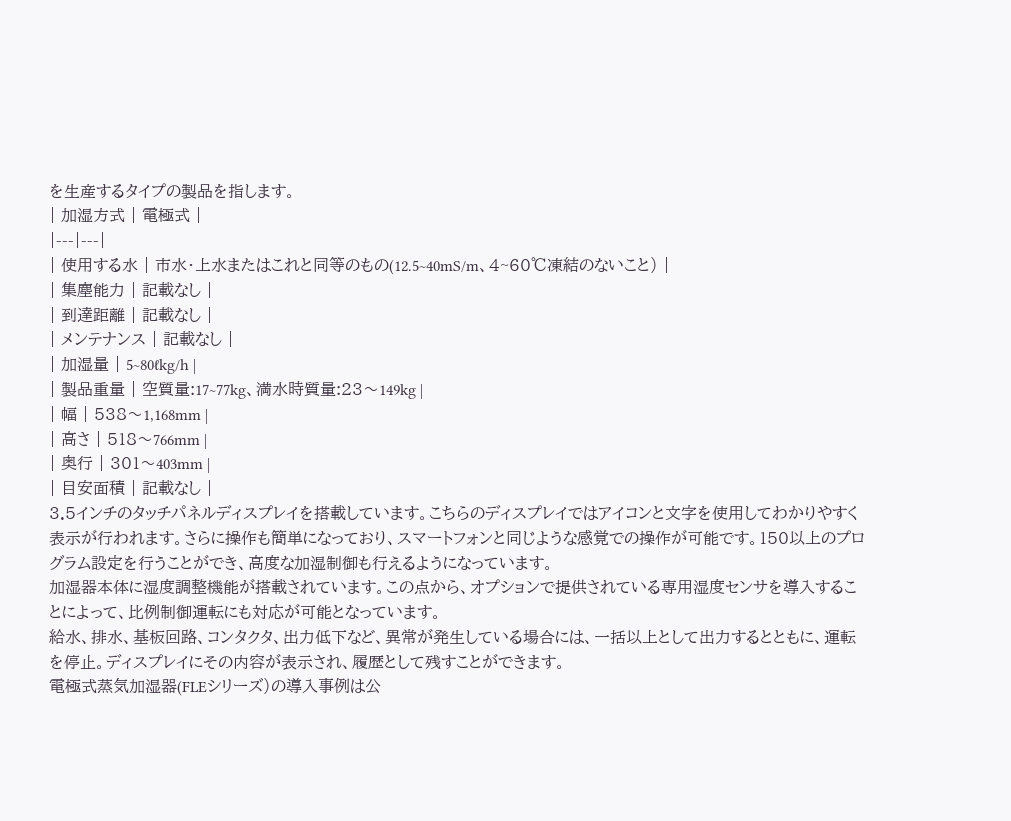を生産するタイプの製品を指します。
| 加湿方式 | 電極式 |
|---|---|
| 使用する水 | 市水・上水またはこれと同等のもの(12.5~40mS/m、4~60℃凍結のないこと) |
| 集塵能力 | 記載なし |
| 到達距離 | 記載なし |
| メンテナンス | 記載なし |
| 加湿量 | 5~80ℓkg/h |
| 製品重量 | 空質量:17~77kg、満水時質量:23〜149kg |
| 幅 | 538〜1,168mm |
| 高さ | 518〜766mm |
| 奥行 | 301〜403mm |
| 目安面積 | 記載なし |
3.5インチのタッチパネルディスプレイを搭載しています。こちらのディスプレイではアイコンと文字を使用してわかりやすく表示が行われます。さらに操作も簡単になっており、スマートフォンと同じような感覚での操作が可能です。150以上のプログラム設定を行うことができ、高度な加湿制御も行えるようになっています。
加湿器本体に湿度調整機能が搭載されています。この点から、オプションで提供されている専用湿度センサを導入することによって、比例制御運転にも対応が可能となっています。
給水、排水、基板回路、コンタクタ、出力低下など、異常が発生している場合には、一括以上として出力するとともに、運転を停止。ディスプレイにその内容が表示され、履歴として残すことができます。
電極式蒸気加湿器(FLEシリーズ)の導入事例は公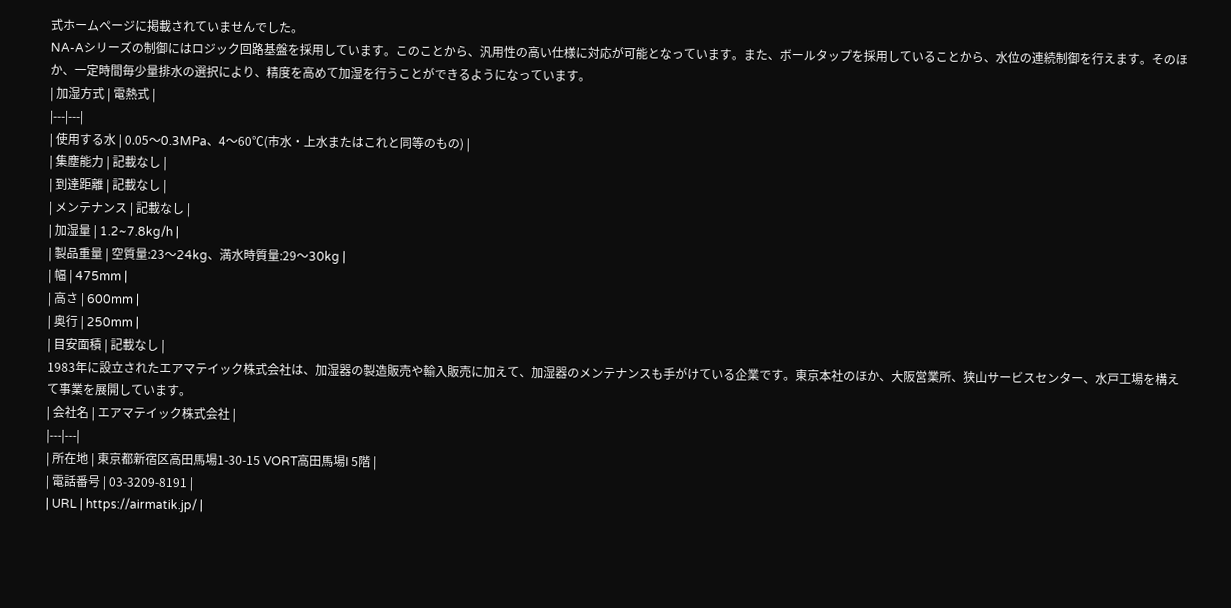式ホームページに掲載されていませんでした。
NA-Aシリーズの制御にはロジック回路基盤を採用しています。このことから、汎用性の高い仕様に対応が可能となっています。また、ボールタップを採用していることから、水位の連続制御を行えます。そのほか、一定時間毎少量排水の選択により、精度を高めて加湿を行うことができるようになっています。
| 加湿方式 | 電熱式 |
|---|---|
| 使用する水 | 0.05〜0.3MPa、4〜60℃(市水・上水またはこれと同等のもの) |
| 集塵能力 | 記載なし |
| 到達距離 | 記載なし |
| メンテナンス | 記載なし |
| 加湿量 | 1.2~7.8kg/h |
| 製品重量 | 空質量:23〜24kg、満水時質量:29〜30kg |
| 幅 | 475mm |
| 高さ | 600mm |
| 奥行 | 250mm |
| 目安面積 | 記載なし |
1983年に設立されたエアマテイック株式会社は、加湿器の製造販売や輸入販売に加えて、加湿器のメンテナンスも手がけている企業です。東京本社のほか、大阪営業所、狭山サービスセンター、水戸工場を構えて事業を展開しています。
| 会社名 | エアマテイック株式会社 |
|---|---|
| 所在地 | 東京都新宿区高田馬場1-30-15 VORT高田馬場I 5階 |
| 電話番号 | 03-3209-8191 |
| URL | https://airmatik.jp/ |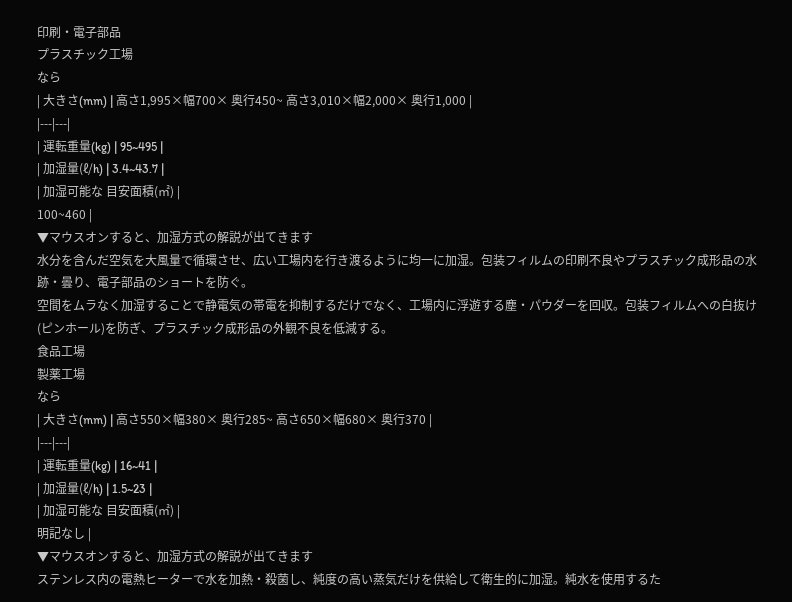印刷・電子部品
プラスチック工場
なら
| 大きさ(mm) | 高さ1,995×幅700× 奥行450~ 高さ3,010×幅2,000× 奥行1,000 |
|---|---|
| 運転重量(kg) | 95~495 |
| 加湿量(ℓ/h) | 3.4~43.7 |
| 加湿可能な 目安面積(㎡) |
100~460 |
▼マウスオンすると、加湿方式の解説が出てきます
水分を含んだ空気を大風量で循環させ、広い工場内を行き渡るように均一に加湿。包装フィルムの印刷不良やプラスチック成形品の水跡・曇り、電子部品のショートを防ぐ。
空間をムラなく加湿することで静電気の帯電を抑制するだけでなく、工場内に浮遊する塵・パウダーを回収。包装フィルムへの白抜け(ピンホール)を防ぎ、プラスチック成形品の外観不良を低減する。
食品工場
製薬工場
なら
| 大きさ(mm) | 高さ550×幅380× 奥行285~ 高さ650×幅680× 奥行370 |
|---|---|
| 運転重量(kg) | 16~41 |
| 加湿量(ℓ/h) | 1.5~23 |
| 加湿可能な 目安面積(㎡) |
明記なし |
▼マウスオンすると、加湿方式の解説が出てきます
ステンレス内の電熱ヒーターで水を加熱・殺菌し、純度の高い蒸気だけを供給して衛生的に加湿。純水を使用するた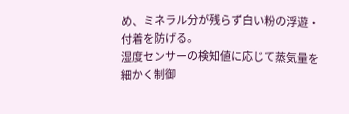め、ミネラル分が残らず白い粉の浮遊・付着を防げる。
湿度センサーの検知値に応じて蒸気量を細かく制御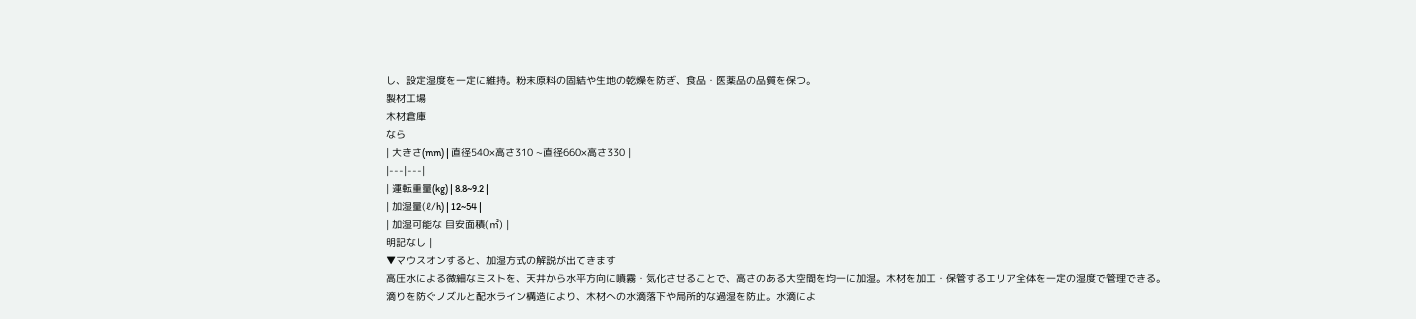し、設定湿度を一定に維持。粉末原料の固結や生地の乾燥を防ぎ、食品・医薬品の品質を保つ。
製材工場
木材倉庫
なら
| 大きさ(mm) | 直径540×高さ310 ~直径660×高さ330 |
|---|---|
| 運転重量(kg) | 8.8~9.2 |
| 加湿量(ℓ/h) | 12~54 |
| 加湿可能な 目安面積(㎡) |
明記なし |
▼マウスオンすると、加湿方式の解説が出てきます
高圧水による微細なミストを、天井から水平方向に噴霧・気化させることで、高さのある大空間を均一に加湿。木材を加工・保管するエリア全体を一定の湿度で管理できる。
滴りを防ぐノズルと配水ライン構造により、木材への水滴落下や局所的な過湿を防止。水滴によ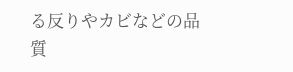る反りやカビなどの品質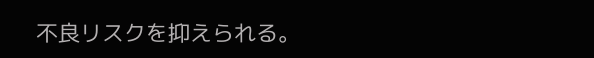不良リスクを抑えられる。